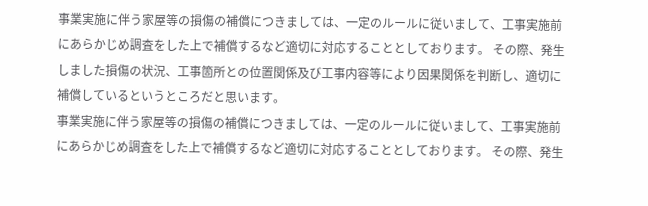事業実施に伴う家屋等の損傷の補償につきましては、一定のルールに従いまして、工事実施前にあらかじめ調査をした上で補償するなど適切に対応することとしております。 その際、発生しました損傷の状況、工事箇所との位置関係及び工事内容等により因果関係を判断し、適切に補償しているというところだと思います。
事業実施に伴う家屋等の損傷の補償につきましては、一定のルールに従いまして、工事実施前にあらかじめ調査をした上で補償するなど適切に対応することとしております。 その際、発生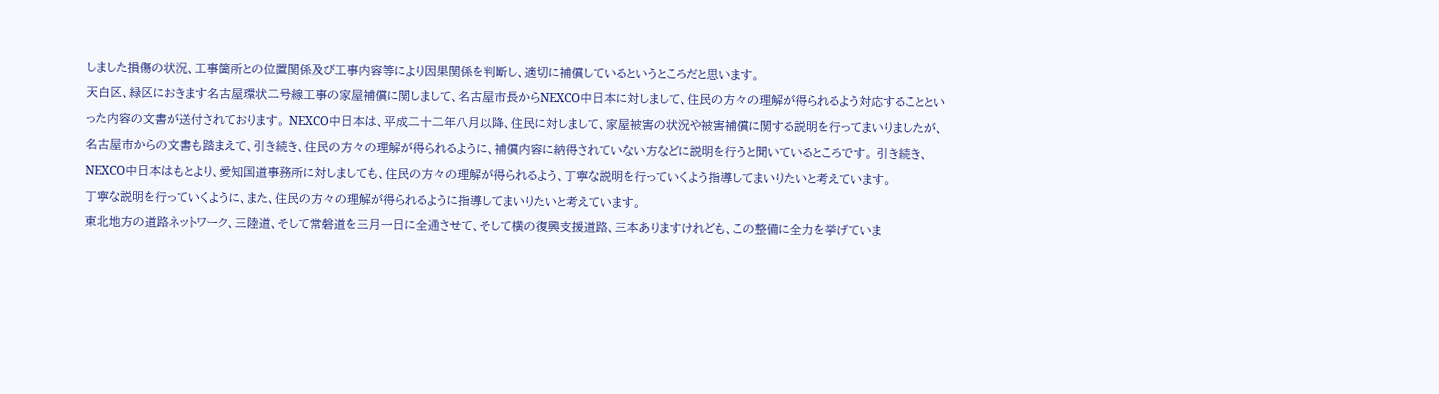しました損傷の状況、工事箇所との位置関係及び工事内容等により因果関係を判断し、適切に補償しているというところだと思います。
天白区、緑区におきます名古屋環状二号線工事の家屋補償に関しまして、名古屋市長からNEXCO中日本に対しまして、住民の方々の理解が得られるよう対応することといった内容の文書が送付されております。 NEXCO中日本は、平成二十二年八月以降、住民に対しまして、家屋被害の状況や被害補償に関する説明を行ってまいりましたが、名古屋市からの文書も踏まえて、引き続き、住民の方々の理解が得られるように、補償内容に納得されていない方などに説明を行うと聞いているところです。 引き続き、NEXCO中日本はもとより、愛知国道事務所に対しましても、住民の方々の理解が得られるよう、丁寧な説明を行っていくよう指導してまいりたいと考えています。
丁寧な説明を行っていくように、また、住民の方々の理解が得られるように指導してまいりたいと考えています。
東北地方の道路ネットワーク、三陸道、そして常磐道を三月一日に全通させて、そして横の復興支援道路、三本ありますけれども、この整備に全力を挙げていま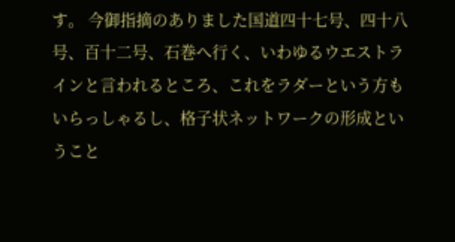す。 今御指摘のありました国道四十七号、四十八号、百十二号、石巻へ行く、いわゆるウエストラインと言われるところ、これをラダーという方もいらっしゃるし、格子状ネットワークの形成ということ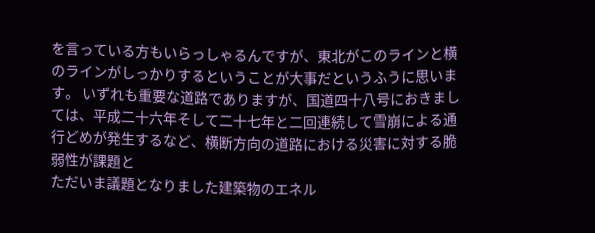を言っている方もいらっしゃるんですが、東北がこのラインと横のラインがしっかりするということが大事だというふうに思います。 いずれも重要な道路でありますが、国道四十八号におきましては、平成二十六年そして二十七年と二回連続して雪崩による通行どめが発生するなど、横断方向の道路における災害に対する脆弱性が課題と
ただいま議題となりました建築物のエネル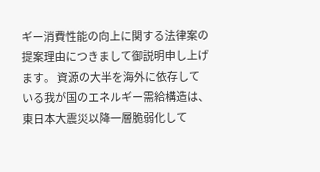ギー消費性能の向上に関する法律案の提案理由につきまして御説明申し上げます。 資源の大半を海外に依存している我が国のエネルギー需給構造は、東日本大震災以降一層脆弱化して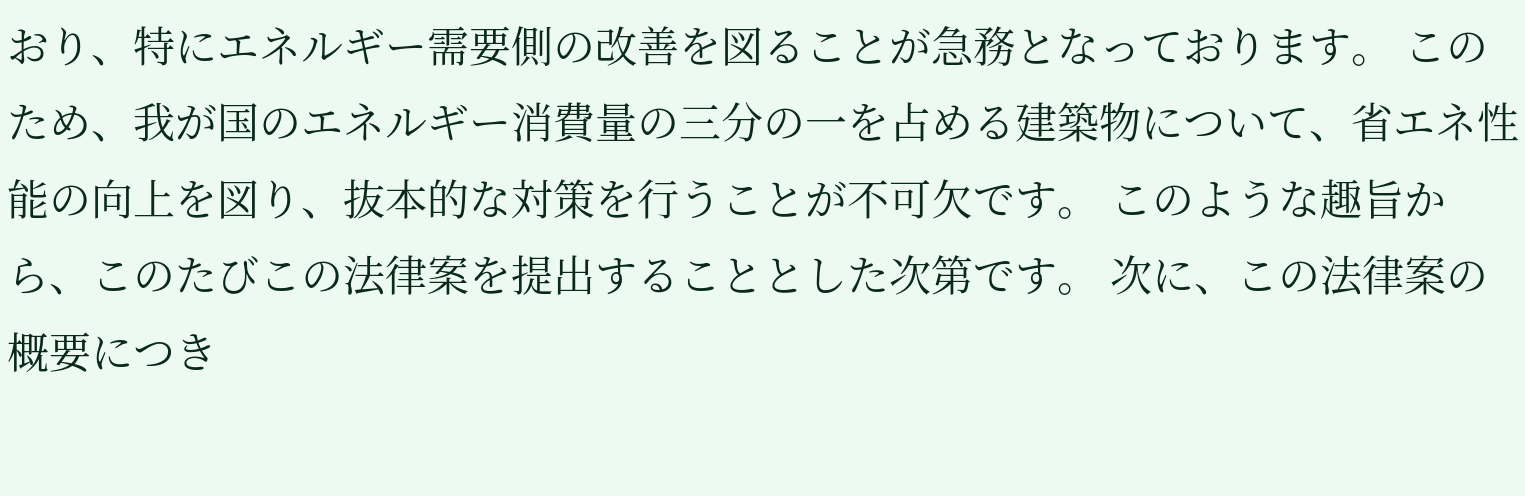おり、特にエネルギー需要側の改善を図ることが急務となっております。 このため、我が国のエネルギー消費量の三分の一を占める建築物について、省エネ性能の向上を図り、抜本的な対策を行うことが不可欠です。 このような趣旨から、このたびこの法律案を提出することとした次第です。 次に、この法律案の概要につき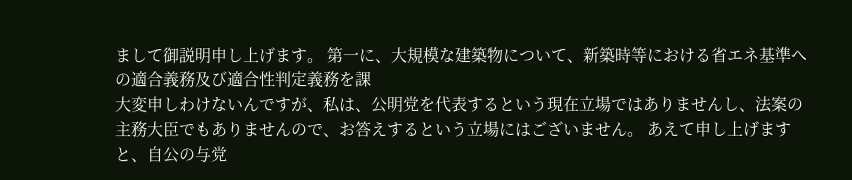まして御説明申し上げます。 第一に、大規模な建築物について、新築時等における省エネ基準への適合義務及び適合性判定義務を課
大変申しわけないんですが、私は、公明党を代表するという現在立場ではありませんし、法案の主務大臣でもありませんので、お答えするという立場にはございません。 あえて申し上げますと、自公の与党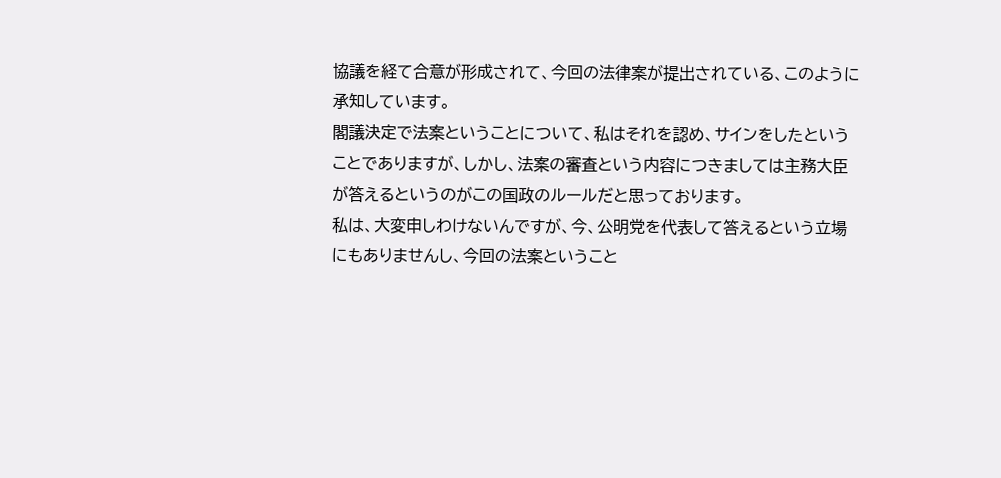協議を経て合意が形成されて、今回の法律案が提出されている、このように承知しています。
閣議決定で法案ということについて、私はそれを認め、サインをしたということでありますが、しかし、法案の審査という内容につきましては主務大臣が答えるというのがこの国政のルールだと思っております。
私は、大変申しわけないんですが、今、公明党を代表して答えるという立場にもありませんし、今回の法案ということ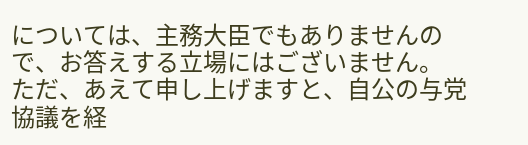については、主務大臣でもありませんので、お答えする立場にはございません。 ただ、あえて申し上げますと、自公の与党協議を経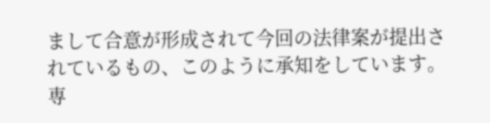まして合意が形成されて今回の法律案が提出されているもの、このように承知をしています。 専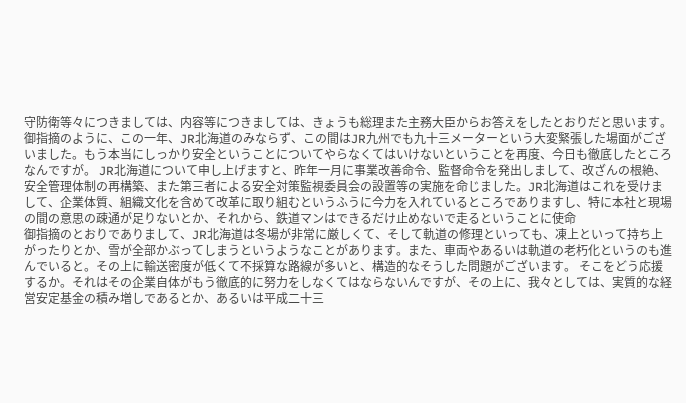守防衛等々につきましては、内容等につきましては、きょうも総理また主務大臣からお答えをしたとおりだと思います。
御指摘のように、この一年、JR北海道のみならず、この間はJR九州でも九十三メーターという大変緊張した場面がございました。もう本当にしっかり安全ということについてやらなくてはいけないということを再度、今日も徹底したところなんですが。 JR北海道について申し上げますと、昨年一月に事業改善命令、監督命令を発出しまして、改ざんの根絶、安全管理体制の再構築、また第三者による安全対策監視委員会の設置等の実施を命じました。JR北海道はこれを受けまして、企業体質、組織文化を含めて改革に取り組むというふうに今力を入れているところでありますし、特に本社と現場の間の意思の疎通が足りないとか、それから、鉄道マンはできるだけ止めないで走るということに使命
御指摘のとおりでありまして、JR北海道は冬場が非常に厳しくて、そして軌道の修理といっても、凍上といって持ち上がったりとか、雪が全部かぶってしまうというようなことがあります。また、車両やあるいは軌道の老朽化というのも進んでいると。その上に輸送密度が低くて不採算な路線が多いと、構造的なそうした問題がございます。 そこをどう応援するか。それはその企業自体がもう徹底的に努力をしなくてはならないんですが、その上に、我々としては、実質的な経営安定基金の積み増しであるとか、あるいは平成二十三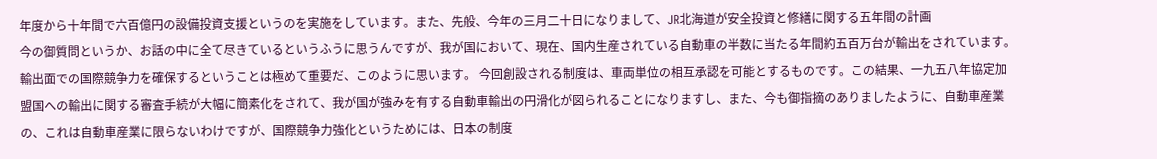年度から十年間で六百億円の設備投資支援というのを実施をしています。また、先般、今年の三月二十日になりまして、JR北海道が安全投資と修繕に関する五年間の計画
今の御質問というか、お話の中に全て尽きているというふうに思うんですが、我が国において、現在、国内生産されている自動車の半数に当たる年間約五百万台が輸出をされています。輸出面での国際競争力を確保するということは極めて重要だ、このように思います。 今回創設される制度は、車両単位の相互承認を可能とするものです。この結果、一九五八年協定加盟国への輸出に関する審査手続が大幅に簡素化をされて、我が国が強みを有する自動車輸出の円滑化が図られることになりますし、また、今も御指摘のありましたように、自動車産業の、これは自動車産業に限らないわけですが、国際競争力強化というためには、日本の制度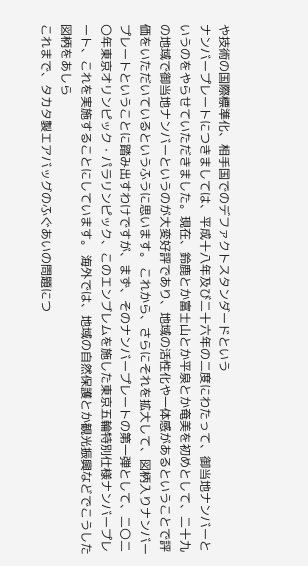や技術の国際標準化、相手国でのデファクトスタンダードという
ナンバープレートにつきましては、平成十八年及び二十六年の二度にわたって、御当地ナンバーというのをやらせていただきました。現在、鈴鹿とか富士山とか平泉とか奄美を初めとして、二十九の地域で御当地ナンバーというのが大変好評であり、地域の活性化や一体感があるということで評価をいただいているというふうに思います。 これから、さらにそれを拡大して、図柄入りナンバープレートということに踏み出すわけですが、まず、そのナンバープレートの第一弾として、二〇二〇年東京オリンピック・パラリンピック、このエンブレムを施した東京五輪特別仕様ナンバープレート、これを実施することにしています。 海外では、地域の自然保護とか観光振興などでこうした図柄をあしら
これまで、タカタ製エアバッグのふぐあいの問題につ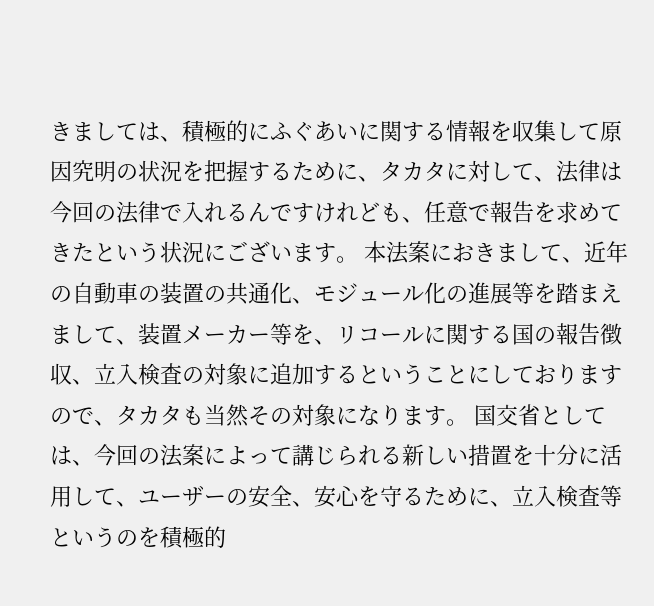きましては、積極的にふぐあいに関する情報を収集して原因究明の状況を把握するために、タカタに対して、法律は今回の法律で入れるんですけれども、任意で報告を求めてきたという状況にございます。 本法案におきまして、近年の自動車の装置の共通化、モジュール化の進展等を踏まえまして、装置メーカー等を、リコールに関する国の報告徴収、立入検査の対象に追加するということにしておりますので、タカタも当然その対象になります。 国交省としては、今回の法案によって講じられる新しい措置を十分に活用して、ユーザーの安全、安心を守るために、立入検査等というのを積極的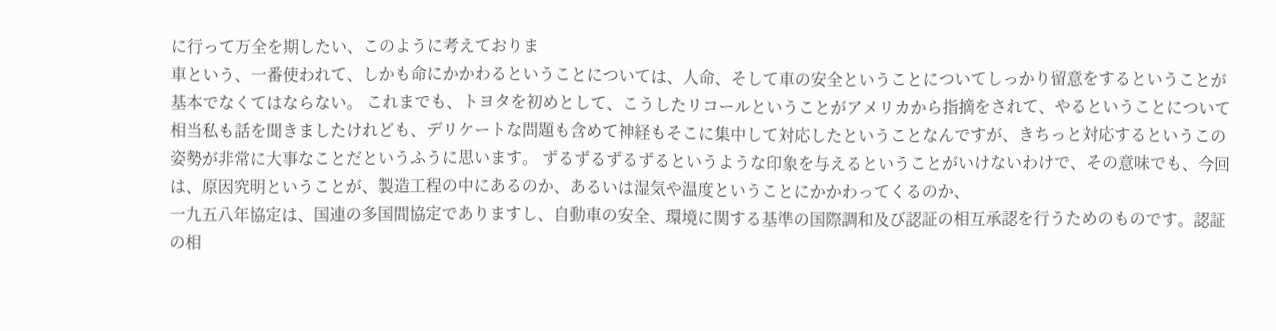に行って万全を期したい、このように考えておりま
車という、一番使われて、しかも命にかかわるということについては、人命、そして車の安全ということについてしっかり留意をするということが基本でなくてはならない。 これまでも、トヨタを初めとして、こうしたリコールということがアメリカから指摘をされて、やるということについて相当私も話を聞きましたけれども、デリケートな問題も含めて神経もそこに集中して対応したということなんですが、きちっと対応するというこの姿勢が非常に大事なことだというふうに思います。 ずるずるずるずるというような印象を与えるということがいけないわけで、その意味でも、今回は、原因究明ということが、製造工程の中にあるのか、あるいは湿気や温度ということにかかわってくるのか、
一九五八年協定は、国連の多国間協定でありますし、自動車の安全、環境に関する基準の国際調和及び認証の相互承認を行うためのものです。認証の相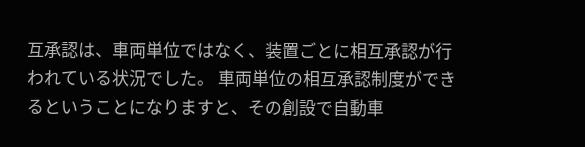互承認は、車両単位ではなく、装置ごとに相互承認が行われている状況でした。 車両単位の相互承認制度ができるということになりますと、その創設で自動車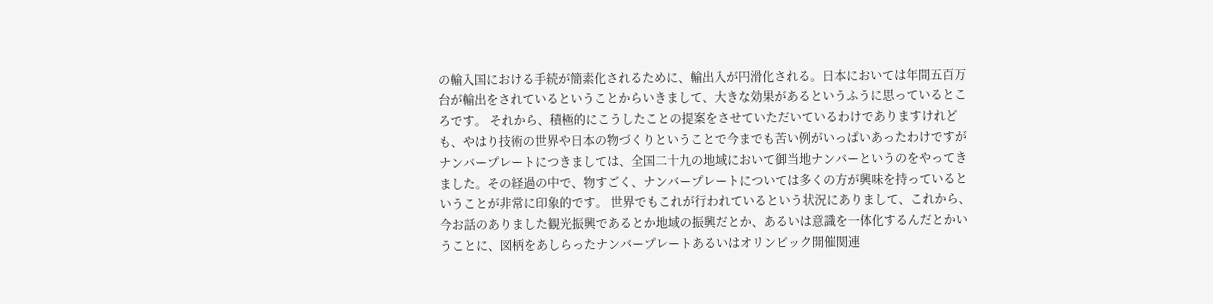の輸入国における手続が簡素化されるために、輸出入が円滑化される。日本においては年間五百万台が輸出をされているということからいきまして、大きな効果があるというふうに思っているところです。 それから、積極的にこうしたことの提案をさせていただいているわけでありますけれども、やはり技術の世界や日本の物づくりということで今までも苦い例がいっぱいあったわけですが
ナンバープレートにつきましては、全国二十九の地域において御当地ナンバーというのをやってきました。その経過の中で、物すごく、ナンバープレートについては多くの方が興味を持っているということが非常に印象的です。 世界でもこれが行われているという状況にありまして、これから、今お話のありました観光振興であるとか地域の振興だとか、あるいは意識を一体化するんだとかいうことに、図柄をあしらったナンバープレートあるいはオリンピック開催関連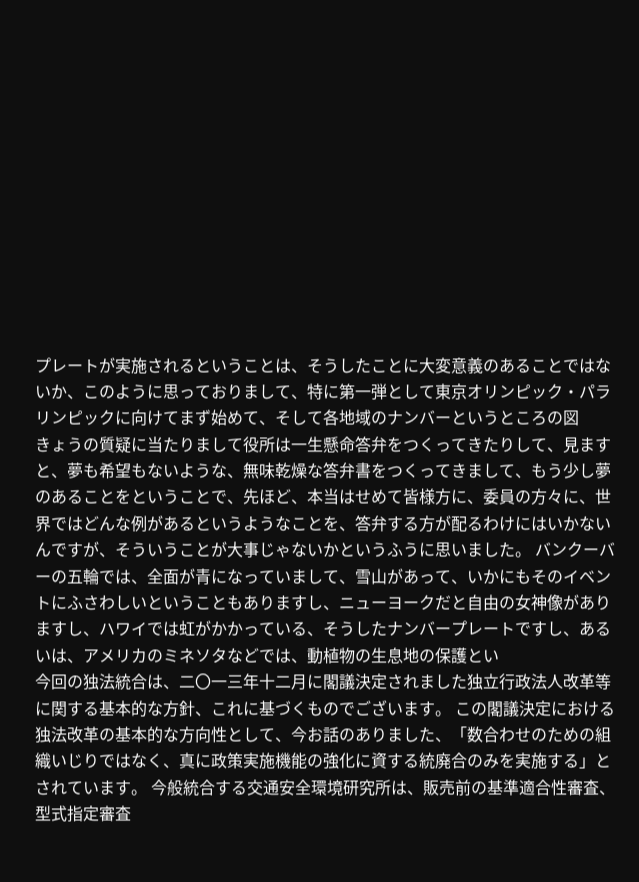プレートが実施されるということは、そうしたことに大変意義のあることではないか、このように思っておりまして、特に第一弾として東京オリンピック・パラリンピックに向けてまず始めて、そして各地域のナンバーというところの図
きょうの質疑に当たりまして役所は一生懸命答弁をつくってきたりして、見ますと、夢も希望もないような、無味乾燥な答弁書をつくってきまして、もう少し夢のあることをということで、先ほど、本当はせめて皆様方に、委員の方々に、世界ではどんな例があるというようなことを、答弁する方が配るわけにはいかないんですが、そういうことが大事じゃないかというふうに思いました。 バンクーバーの五輪では、全面が青になっていまして、雪山があって、いかにもそのイベントにふさわしいということもありますし、ニューヨークだと自由の女神像がありますし、ハワイでは虹がかかっている、そうしたナンバープレートですし、あるいは、アメリカのミネソタなどでは、動植物の生息地の保護とい
今回の独法統合は、二〇一三年十二月に閣議決定されました独立行政法人改革等に関する基本的な方針、これに基づくものでございます。 この閣議決定における独法改革の基本的な方向性として、今お話のありました、「数合わせのための組織いじりではなく、真に政策実施機能の強化に資する統廃合のみを実施する」とされています。 今般統合する交通安全環境研究所は、販売前の基準適合性審査、型式指定審査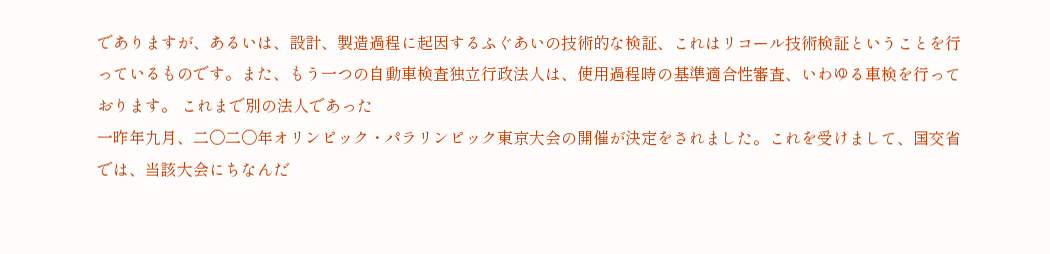でありますが、あるいは、設計、製造過程に起因するふぐあいの技術的な検証、これはリコール技術検証ということを行っているものです。また、もう一つの自動車検査独立行政法人は、使用過程時の基準適合性審査、いわゆる車検を行っております。 これまで別の法人であった
一昨年九月、二〇二〇年オリンピック・パラリンピック東京大会の開催が決定をされました。これを受けまして、国交省では、当該大会にちなんだ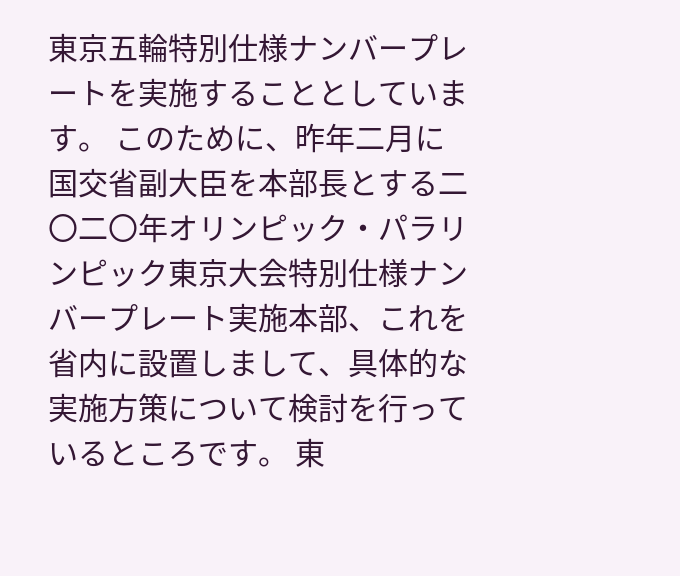東京五輪特別仕様ナンバープレートを実施することとしています。 このために、昨年二月に国交省副大臣を本部長とする二〇二〇年オリンピック・パラリンピック東京大会特別仕様ナンバープレート実施本部、これを省内に設置しまして、具体的な実施方策について検討を行っているところです。 東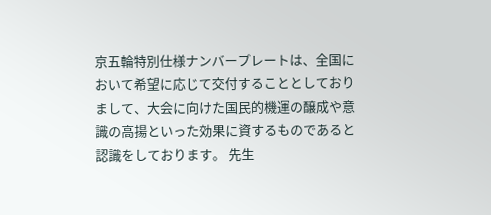京五輪特別仕様ナンバープレートは、全国において希望に応じて交付することとしておりまして、大会に向けた国民的機運の醸成や意識の高揚といった効果に資するものであると認識をしております。 先生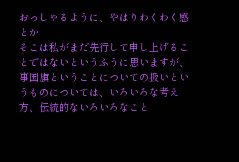おっしゃるように、やはりわくわく感とか
そこは私がまだ先行して申し上げることではないというふうに思いますが、事国旗ということについての扱いというものについては、いろいろな考え方、伝統的ないろいろなこと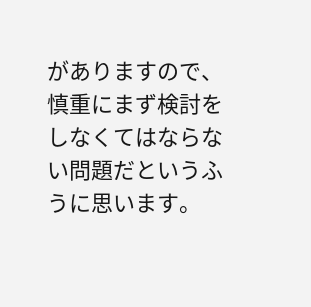がありますので、慎重にまず検討をしなくてはならない問題だというふうに思います。